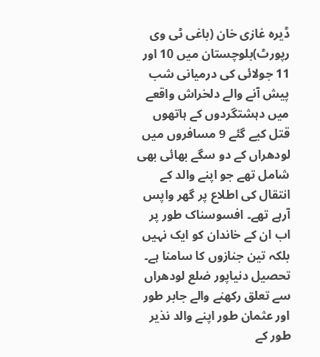ڈیرہ غازی خان (باغی ٹی وی رپورٹ)بلوچستان میں 10 اور 11 جولائی کی درمیانی شب پیش آنے والے دلخراش واقعے میں دہشتگردوں کے ہاتھوں قتل کیے گئے 9 مسافروں میں لودھراں کے دو سگے بھائی بھی شامل تھے جو اپنے والد کے انتقال کی اطلاع پر گھر واپس آرہے تھے۔ افسوسناک طور پر اب ان کے خاندان کو ایک نہیں بلکہ تین جنازوں کا سامنا ہے۔
تحصیل دنیاپور ضلع لودھراں سے تعلق رکھنے والے جابر طور اور عثمان طور اپنے والد نذیر طور کے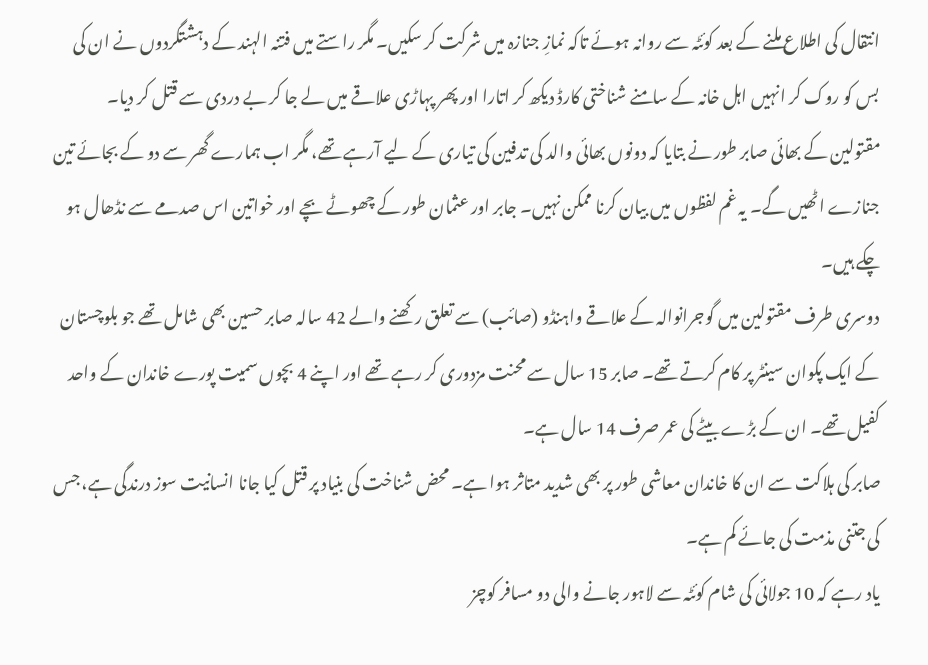انتقال کی اطلاع ملنے کے بعد کوئٹہ سے روانہ ہوئے تاکہ نمازِ جنازہ میں شرکت کر سکیں۔ مگر راستے میں فتنہ الہند کے دہشتگردوں نے ان کی بس کو روک کر انہیں اہل خانہ کے سامنے شناختی کارڈ دیکھ کر اتارا اور پھر پہاڑی علاقے میں لے جا کر بے دردی سے قتل کر دیا۔
مقتولین کے بھائی صابر طور نے بتایا کہ دونوں بھائی والد کی تدفین کی تیاری کے لیے آرہے تھے، مگر اب ہمارے گھر سے دو کے بجائے تین جنازے اٹھیں گے۔ یہ غم لفظوں میں بیان کرنا ممکن نہیں۔ جابر اور عثمان طور کے چھوٹے بچے اور خواتین اس صدمے سے نڈھال ہو چکے ہیں۔
دوسری طرف مقتولین میں گوجرانوالہ کے علاقے واہنڈو (صائب) سے تعلق رکھنے والے 42 سالہ صابر حسین بھی شامل تھے جو بلوچستان کے ایک پکوان سینٹر پر کام کرتے تھے۔ صابر 15 سال سے محنت مزدوری کر رہے تھے اور اپنے 4 بچوں سمیت پورے خاندان کے واحد کفیل تھے۔ ان کے بڑے بیٹے کی عمر صرف 14 سال ہے۔
صابر کی ہلاکت سے ان کا خاندان معاشی طور پر بھی شدید متاثر ہوا ہے۔ محض شناخت کی بنیاد پر قتل کیا جانا انسانیت سوز درندگی ہے، جس کی جتنی مذمت کی جائے کم ہے۔
یاد رہے کہ 10 جولائی کی شام کوئٹہ سے لاہور جانے والی دو مسافر کوچز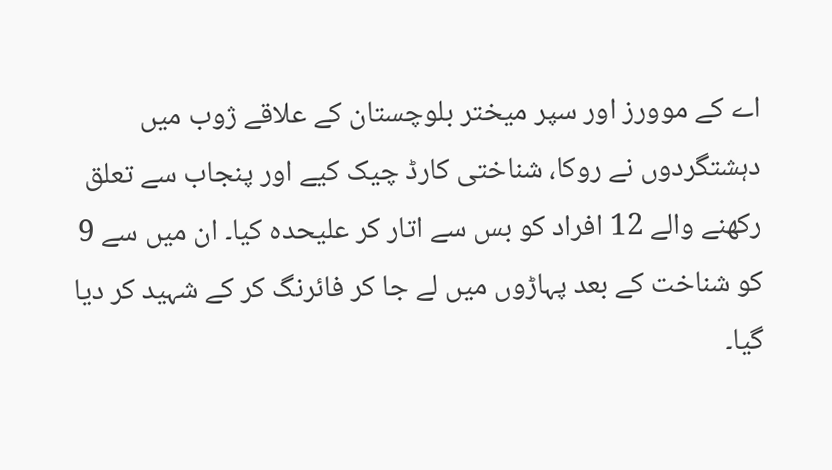اے کے موورز اور سپر میختر بلوچستان کے علاقے ژوب میں دہشتگردوں نے روکا، شناختی کارڈ چیک کیے اور پنجاب سے تعلق رکھنے والے 12 افراد کو بس سے اتار کر علیحدہ کیا۔ ان میں سے 9 کو شناخت کے بعد پہاڑوں میں لے جا کر فائرنگ کر کے شہید کر دیا گیا۔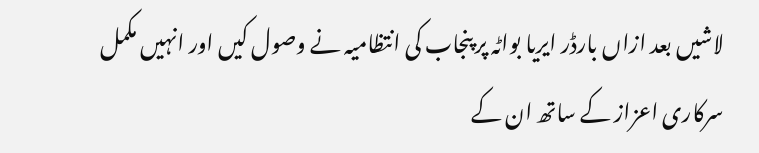لاشیں بعد ازاں بارڈر ایریا بواٹہ پر پنجاب کی انتظامیہ نے وصول کیں اور انہیں مکمل سرکاری اعزاز کے ساتھ ان کے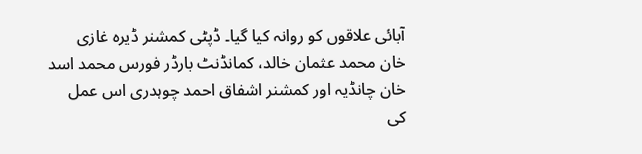آبائی علاقوں کو روانہ کیا گیا۔ ڈپٹی کمشنر ڈیرہ غازی خان محمد عثمان خالد، کمانڈنٹ بارڈر فورس محمد اسد خان چانڈیہ اور کمشنر اشفاق احمد چوہدری اس عمل کی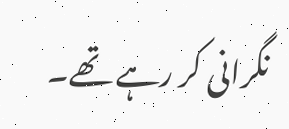نگرانی کر رہے تھے۔